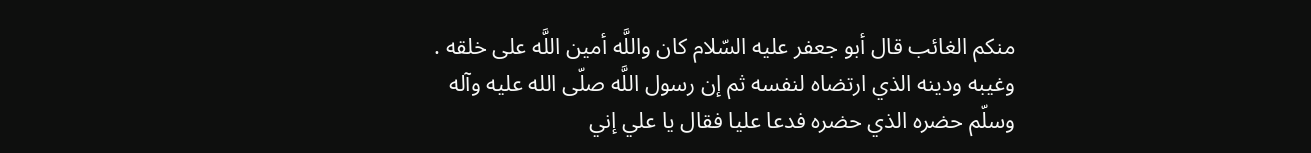منكم الغائب قال أبو جعفر عليه السّلام كان واللَّه أمين اللَّه على خلقه .
وغيبه ودينه الذي ارتضاه لنفسه ثم إن رسول اللَّه صلّى الله عليه وآله وسلّم حضره الذي حضره فدعا عليا فقال يا علي إني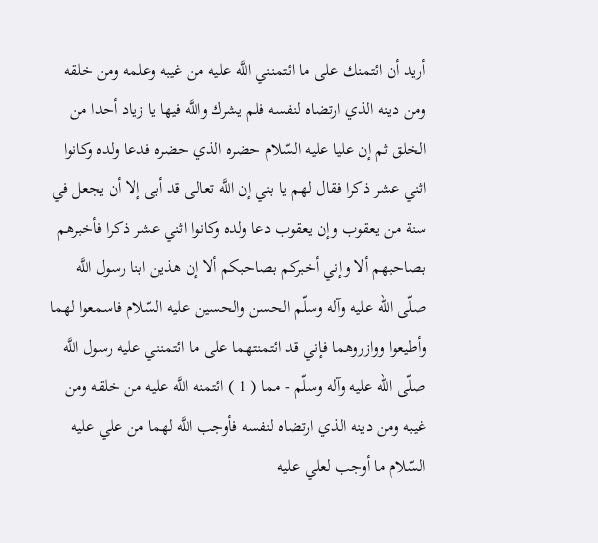أريد أن ائتمنك على ما ائتمنني اللَّه عليه من غيبه وعلمه ومن خلقه ومن دينه الذي ارتضاه لنفسه فلم يشرك واللَّه فيها يا زياد أحدا من الخلق ثم إن عليا عليه السّلام حضره الذي حضره فدعا ولده وكانوا اثني عشر ذكرا فقال لهم يا بني إن اللَّه تعالى قد أبى إلا أن يجعل في سنة من يعقوب وإن يعقوب دعا ولده وكانوا اثني عشر ذكرا فأخبرهم بصاحبهم ألا وإني أخبركم بصاحبكم ألا إن هذين ابنا رسول اللَّه صلّى الله عليه وآله وسلّم الحسن والحسين عليه السّلام فاسمعوا لهما وأطيعوا ووازروهما فإني قد ائتمنتهما على ما ائتمنني عليه رسول اللَّه صلّى الله عليه وآله وسلّم - مما ( 1 ) ائتمنه اللَّه عليه من خلقه ومن غيبه ومن دينه الذي ارتضاه لنفسه فأوجب اللَّه لهما من علي عليه السّلام ما أوجب لعلي عليه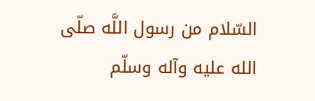السّلام من رسول اللَّه صلّى الله عليه وآله وسلّم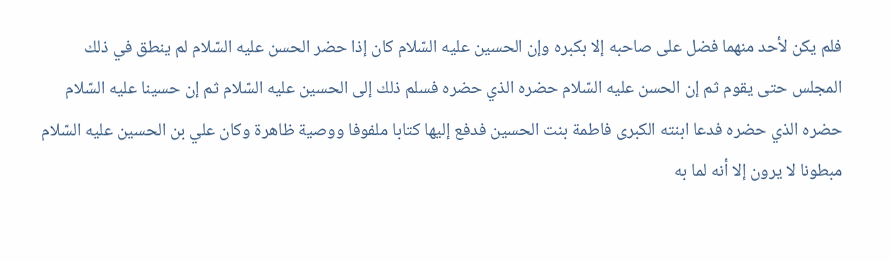فلم يكن لأحد منهما فضل على صاحبه إلا بكبره وإن الحسين عليه السّلام كان إذا حضر الحسن عليه السّلام لم ينطق في ذلك المجلس حتى يقوم ثم إن الحسن عليه السّلام حضره الذي حضره فسلم ذلك إلى الحسين عليه السّلام ثم إن حسينا عليه السّلام حضره الذي حضره فدعا ابنته الكبرى فاطمة بنت الحسين فدفع إليها كتابا ملفوفا ووصية ظاهرة وكان علي بن الحسين عليه السّلام مبطونا لا يرون إلا أنه لما به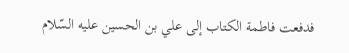فدفعت فاطمة الكتاب إلى علي بن الحسين عليه السّلام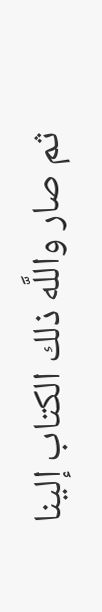ثم صار واللَّه ذلك الكتاب إلينا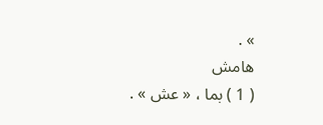» .
هامش
( 1 ) بما ، « عش » .